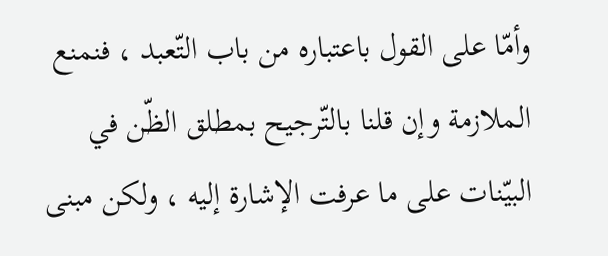وأمّا على القول باعتباره من باب التّعبد ، فنمنع الملازمة وإن قلنا بالتّرجيح بمطلق الظّن في البيّنات على ما عرفت الإشارة إليه ، ولكن مبنى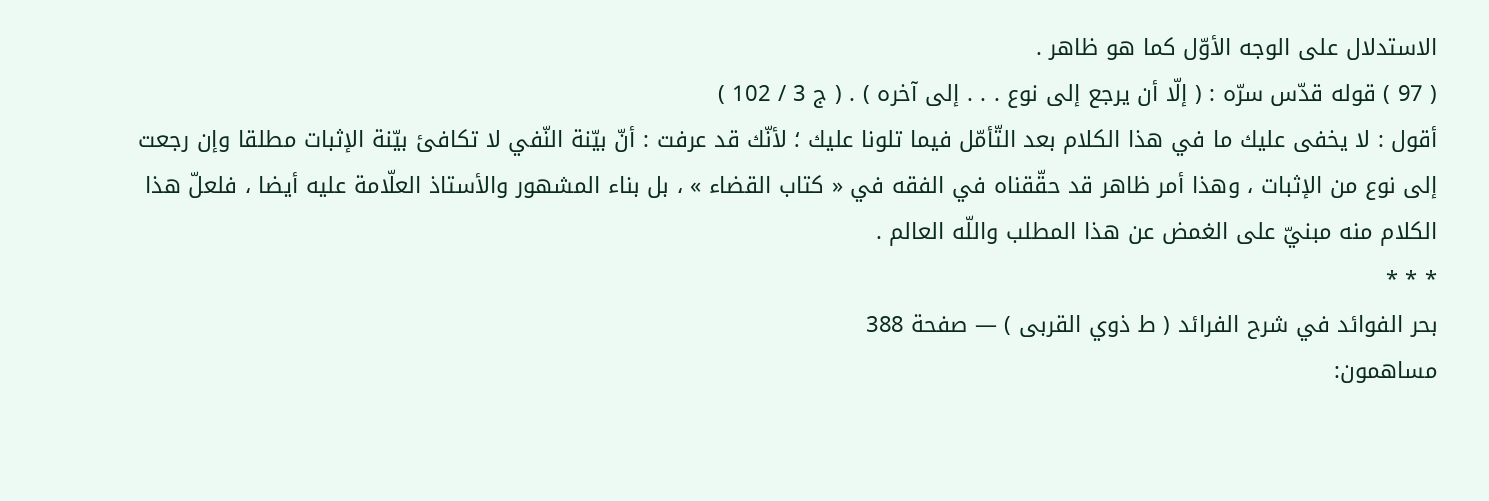الاستدلال على الوجه الأوّل كما هو ظاهر .
( 97 ) قوله قدّس سرّه : ( إلّا أن يرجع إلى نوع . . . إلى آخره ) . ( ج 3 / 102 )
أقول : لا يخفى عليك ما في هذا الكلام بعد التّأمّل فيما تلونا عليك ؛ لأنّك قد عرفت : أنّ بيّنة النّفي لا تكافئ بيّنة الإثبات مطلقا وإن رجعت إلى نوع من الإثبات ، وهذا أمر ظاهر قد حقّقناه في الفقه في « كتاب القضاء » ، بل بناء المشهور والأستاذ العلّامة عليه أيضا ، فلعلّ هذا الكلام منه مبنيّ على الغمض عن هذا المطلب واللّه العالم .
* * *
بحر الفوائد في شرح الفرائد ( ط ذوي القربى ) — صفحة 388
مساهمون: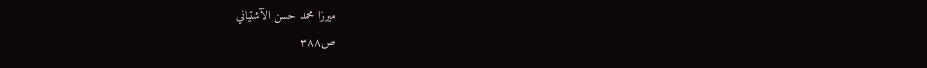ميرزا محمد حسن الآشتياني
ص٣٨٨